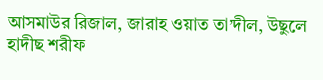আসমাউর রিজাল, জারাহ ওয়াত তা’দীল, উছুলে হাদীছ শরীফ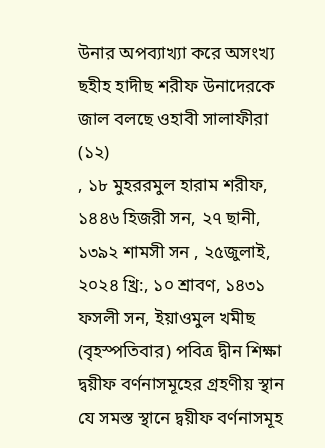উনার অপব্যাখ্যা করে অসংখ্য ছহীহ হাদীছ শরীফ উনাদেরকে জাল বলছে ওহাবী সালাফীরা (১২)
, ১৮ মুহররমুল হারাম শরীফ, ১৪৪৬ হিজরী সন, ২৭ ছানী, ১৩৯২ শামসী সন , ২৫জুলাই, ২০২৪ খ্রি:, ১০ শ্রাবণ, ১৪৩১ ফসলী সন, ইয়াওমুল খমীছ (বৃহস্পতিবার) পবিত্র দ্বীন শিক্ষা
দ্বয়ীফ বর্ণনাসমূহের গ্রহণীয় স্থান
যে সমস্ত স্থানে দ্বয়ীফ বর্ণনাসমূহ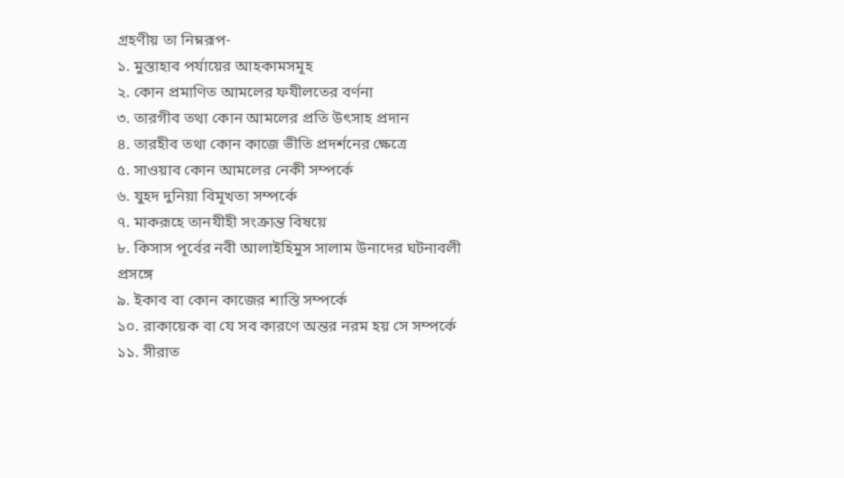গ্রহণীয় তা নিম্নরূপ-
১. মুস্তাহাব পর্যায়ের আহকামসমূহ
২. কোন প্রমাণিত আমলের ফযীলতের বর্ণনা
৩. তারগীব তথা কোন আমলের প্রতি উৎসাহ প্রদান
৪. তারহীব তথা কোন কাজে ভীতি প্রদর্শনের ক্ষেত্রে
৫. সাওয়াব কোন আমলের নেকী সম্পর্কে
৬. যুহদ দুনিয়া বিমূখতা সম্পর্কে
৭. মাকরূহে তানযীহী সংক্রান্ত বিষয়ে
৮. কিসাস পূর্বের নবী আলাইহিমুস সালাম উনাদের ঘটনাবলী প্রসঙ্গে
৯. ইকাব বা কোন কাজের শাস্তি সম্পর্কে
১০. রাকায়েক বা যে সব কারণে অন্তর নরম হয় সে সম্পর্কে
১১. সীরাত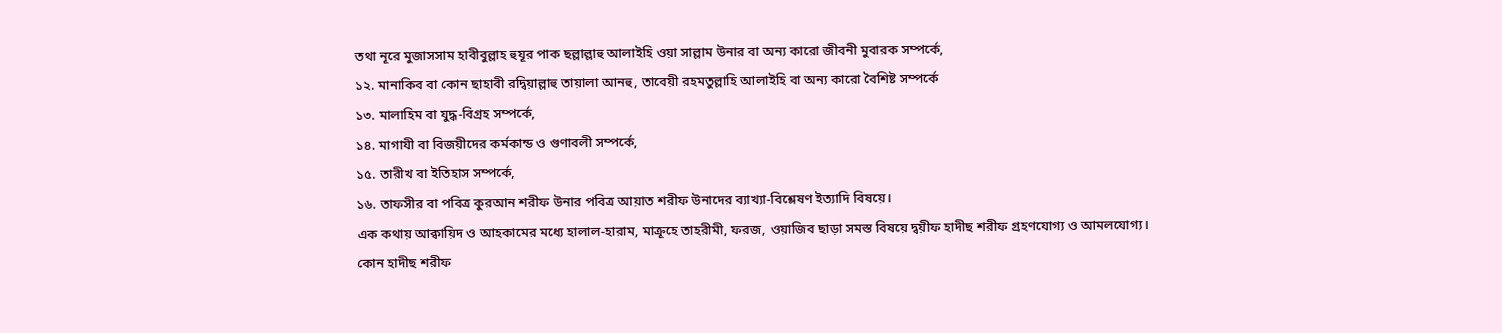তথা নূরে মুজাসসাম হাবীবুল্লাহ হুযূর পাক ছল্লাল্লাহু আলাইহি ওয়া সাল্লাম উনার বা অন্য কারো জীবনী মুবারক সম্পর্কে,
১২. মানাকিব বা কোন ছাহাবী রদ্বিয়াল্লাহু তায়ালা আনহু, তাবেয়ী রহমতুল্লাহি আলাইহি বা অন্য কারো বৈশিষ্ট সম্পর্কে
১৩. মালাহিম বা যুদ্ধ-বিগ্রহ সম্পর্কে,
১৪. মাগাযী বা বিজয়ীদের কর্মকান্ড ও গুণাবলী সম্পর্কে,
১৫. তারীখ বা ইতিহাস সম্পর্কে,
১৬. তাফসীর বা পবিত্র কুরআন শরীফ উনার পবিত্র আয়াত শরীফ উনাদের ব্যাখ্যা-বিশ্লেষণ ইত্যাদি বিষয়ে।
এক কথায় আক্বায়িদ ও আহকামের মধ্যে হালাল-হারাম, মাক্রূহে তাহরীমী, ফরজ, ওয়াজিব ছাড়া সমস্ত বিষয়ে দ্বয়ীফ হাদীছ শরীফ গ্রহণযোগ্য ও আমলযোগ্য।
কোন হাদীছ শরীফ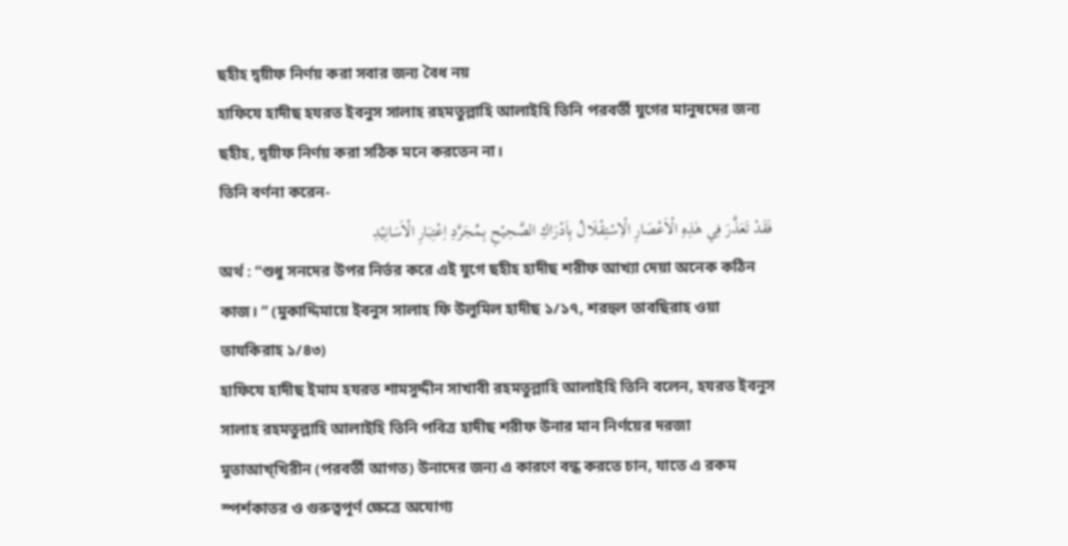ছহীহ দ্বয়ীফ নির্ণয় করা সবার জন্য বৈধ নয়
হাফিযে হাদীছ হযরত ইবনুস সালাহ রহমতুল্লাহি আলাইহি তিনি পরবর্তী যুগের মানুষদের জন্য ছহীহ, দ্বয়ীফ নির্ণয় করা সঠিক মনে করতেন না।
তিনি বর্ণনা করেন-
فَقَدْ تَعَذَّرَ فِي هٰذِهِ الْاَعْصَارِ الْاِسْتِقْلَالُ بِاَدْرَاكِ الصَّحِيْحِ بِـمُجَرَّدِ اِعْتِبَارِ الْاَسَانِيْدِ
অর্থ : “শুধু সনদের উপর নির্ভর করে এই যুগে ছহীহ হাদীছ শরীফ আখ্যা দেয়া অনেক কঠিন কাজ। ” (মুকাদ্দিমায়ে ইবনুস সালাহ ফি উলুমিল হাদীছ ১/১৭, শরহুল তাবছিরাহ ওয়া তাযকিরাহ ১/৪৩)
হাফিযে হাদীছ ইমাম হযরত শামসুদ্দীন সাখাবী রহমতুল্লাহি আলাইহি তিনি বলেন, হযরত ইবনুস সালাহ রহমতুল্লাহি আলাইহি তিনি পবিত্র হাদীছ শরীফ উনার মান নির্ণয়ের দরজা মুতাআখ্খিরীন (পরবর্তী আগত) উনাদের জন্য এ কারণে বন্ধ করতে চান, যাতে এ রকম স্পর্শকাতর ও গুরুত্বপূর্ণ ক্ষেত্রে অযোগ্য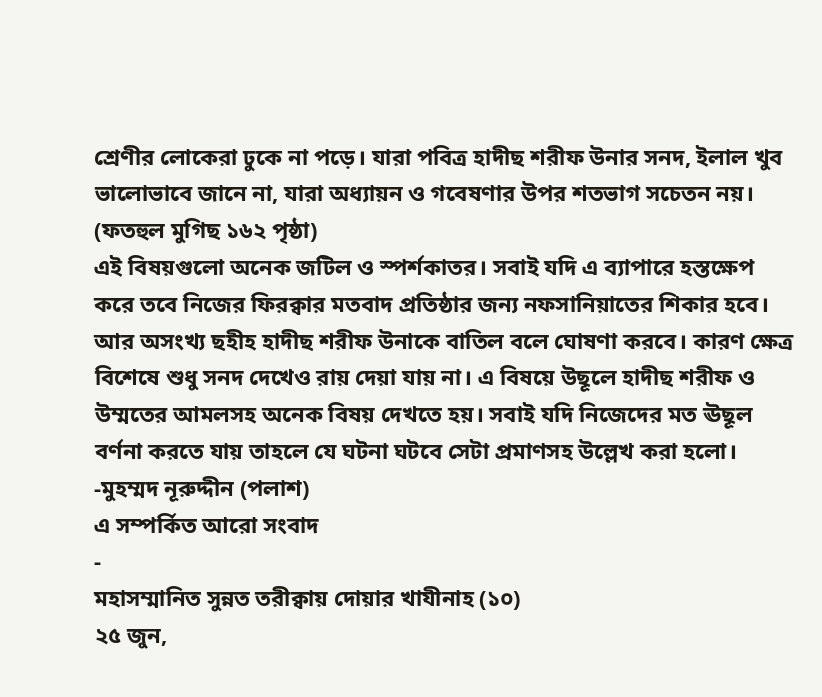শ্রেণীর লোকেরা ঢুকে না পড়ে। যারা পবিত্র হাদীছ শরীফ উনার সনদ, ইলাল খুব ভালোভাবে জানে না, যারা অধ্যায়ন ও গবেষণার উপর শতভাগ সচেতন নয়। (ফতহুল মুগিছ ১৬২ পৃষ্ঠা)
এই বিষয়গুলো অনেক জটিল ও স্পর্শকাতর। সবাই যদি এ ব্যাপারে হস্তক্ষেপ করে তবে নিজের ফিরক্বার মতবাদ প্রতিষ্ঠার জন্য নফসানিয়াতের শিকার হবে। আর অসংখ্য ছহীহ হাদীছ শরীফ উনাকে বাতিল বলে ঘোষণা করবে। কারণ ক্ষেত্র বিশেষে শুধু সনদ দেখেও রায় দেয়া যায় না। এ বিষয়ে উছূলে হাদীছ শরীফ ও উম্মতের আমলসহ অনেক বিষয় দেখতে হয়। সবাই যদি নিজেদের মত ঊছূল বর্ণনা করতে যায় তাহলে যে ঘটনা ঘটবে সেটা প্রমাণসহ উল্লেখ করা হলো।
-মুহম্মদ নূরুদ্দীন (পলাশ)
এ সম্পর্কিত আরো সংবাদ
-
মহাসম্মানিত সুন্নত তরীক্বায় দোয়ার খাযীনাহ (১০)
২৫ জুন,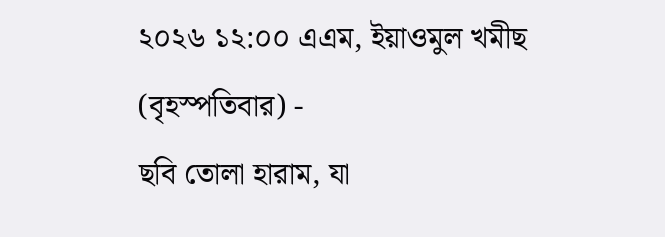২০২৬ ১২:০০ এএম, ইয়াওমুল খমীছ (বৃহস্পতিবার) -
ছবি তোলা হারাম, যা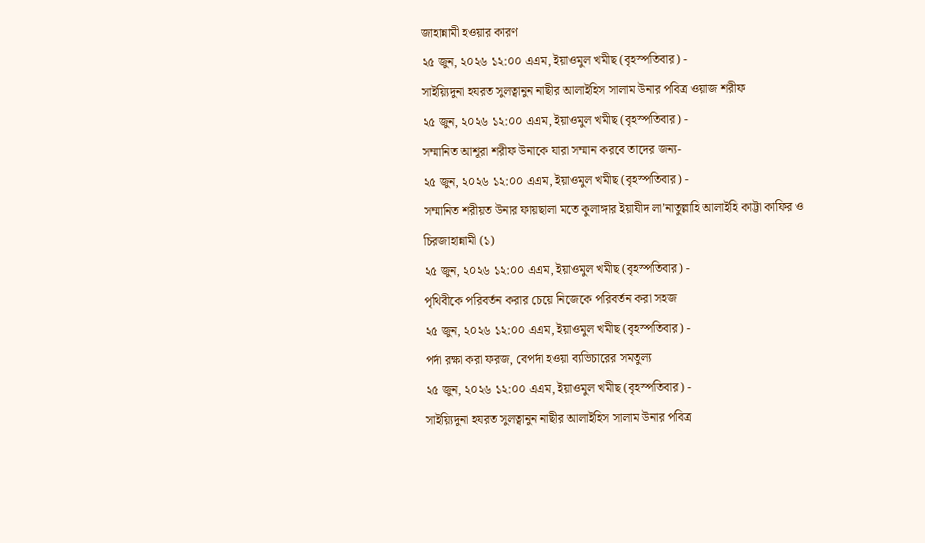জাহান্নামী হওয়ার কারণ
২৫ জুন, ২০২৬ ১২:০০ এএম, ইয়াওমুল খমীছ (বৃহস্পতিবার) -
সাইয়্যিদুনা হযরত সুলত্বানুন নাছীর আলাইহিস সালাম উনার পবিত্র ওয়াজ শরীফ
২৫ জুন, ২০২৬ ১২:০০ এএম, ইয়াওমুল খমীছ (বৃহস্পতিবার) -
সম্মানিত আশূরা শরীফ উনাকে যারা সম্মান করবে তাদের জন্য-
২৫ জুন, ২০২৬ ১২:০০ এএম, ইয়াওমুল খমীছ (বৃহস্পতিবার) -
সম্মানিত শরীয়ত উনার ফায়ছালা মতে কুলাঙ্গার ইয়াযীদ লা’নাতুল্লাহি আলাইহি কাট্টা কাফির ও চিরজাহান্নামী (১)
২৫ জুন, ২০২৬ ১২:০০ এএম, ইয়াওমুল খমীছ (বৃহস্পতিবার) -
পৃথিবীকে পরিবর্তন করার চেয়ে নিজেকে পরিবর্তন করা সহজ
২৫ জুন, ২০২৬ ১২:০০ এএম, ইয়াওমুল খমীছ (বৃহস্পতিবার) -
পর্দা রক্ষা করা ফরজ, বেপর্দা হওয়া ব্যভিচারের সমতুল্য
২৫ জুন, ২০২৬ ১২:০০ এএম, ইয়াওমুল খমীছ (বৃহস্পতিবার) -
সাইয়্যিদুনা হযরত সুলত্বানুন নাছীর আলাইহিস সালাম উনার পবিত্র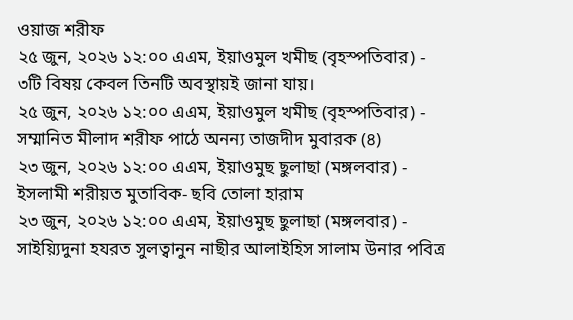ওয়াজ শরীফ
২৫ জুন, ২০২৬ ১২:০০ এএম, ইয়াওমুল খমীছ (বৃহস্পতিবার) -
৩টি বিষয় কেবল তিনটি অবস্থায়ই জানা যায়।
২৫ জুন, ২০২৬ ১২:০০ এএম, ইয়াওমুল খমীছ (বৃহস্পতিবার) -
সম্মানিত মীলাদ শরীফ পাঠে অনন্য তাজদীদ মুবারক (৪)
২৩ জুন, ২০২৬ ১২:০০ এএম, ইয়াওমুছ ছুলাছা (মঙ্গলবার) -
ইসলামী শরীয়ত মুতাবিক- ছবি তোলা হারাম
২৩ জুন, ২০২৬ ১২:০০ এএম, ইয়াওমুছ ছুলাছা (মঙ্গলবার) -
সাইয়্যিদুনা হযরত সুলত্বানুন নাছীর আলাইহিস সালাম উনার পবিত্র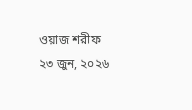ওয়াজ শরীফ
২৩ জুন, ২০২৬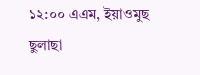১২:০০ এএম, ইয়াওমুছ ছুলাছা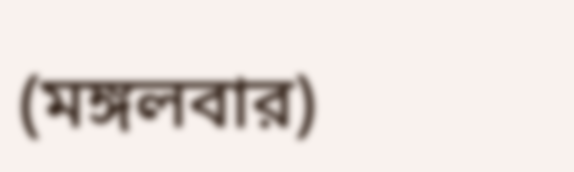(মঙ্গলবার)